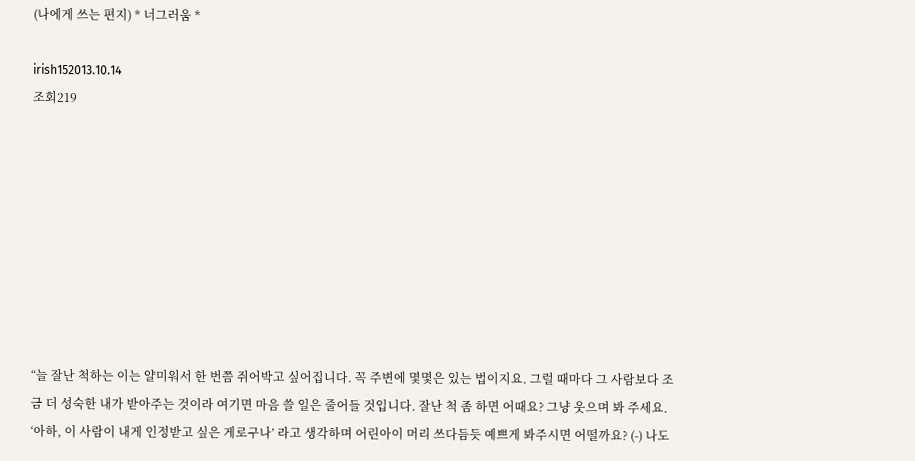(나에게 쓰는 편지) * 너그러움 *

irish152013.10.14
조회219









“늘 잘난 척하는 이는 얄미워서 한 번쯤 쥐어박고 싶어집니다. 꼭 주변에 몇몇은 있는 법이지요. 그럴 때마다 그 사람보다 조금 더 성숙한 내가 받아주는 것이라 여기면 마음 쓸 일은 줄어들 것입니다. 잘난 척 좀 하면 어때요? 그냥 웃으며 봐 주세요. ‘아하, 이 사람이 내게 인정받고 싶은 게로구나’ 라고 생각하며 어린아이 머리 쓰다듬듯 예쁘게 봐주시면 어떨까요? (-) 나도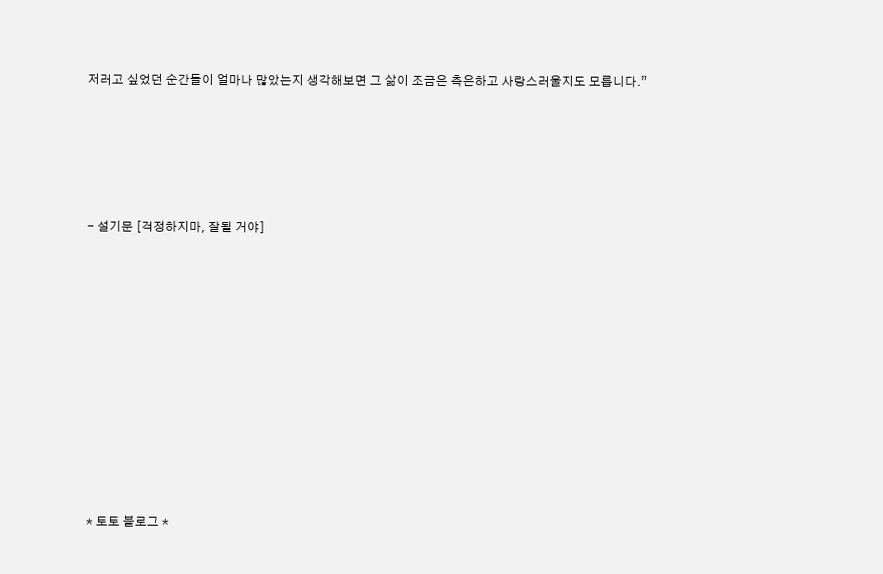저러고 싶었던 순간들이 얼마나 많았는지 생각해보면 그 삶이 조금은 측은하고 사랑스러울지도 모릅니다.”





- 설기문 [걱정하지마, 잘될 거야]











* 토토 블로그 *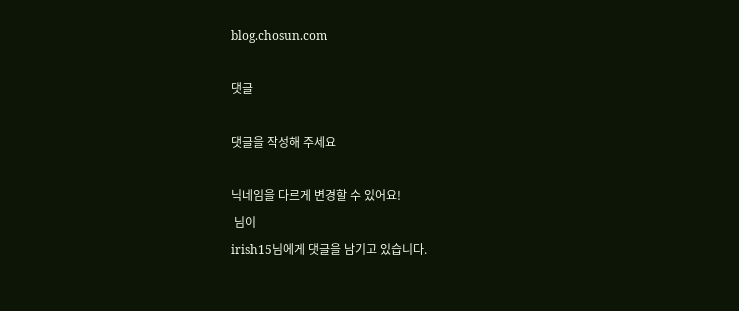blog.chosun.com

댓글

댓글을 작성해 주세요

닉네임을 다르게 변경할 수 있어요!
 님이
irish15님에게 댓글을 남기고 있습니다.